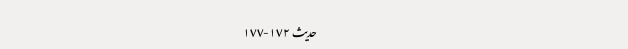حدیث ١٧٢-١٧٧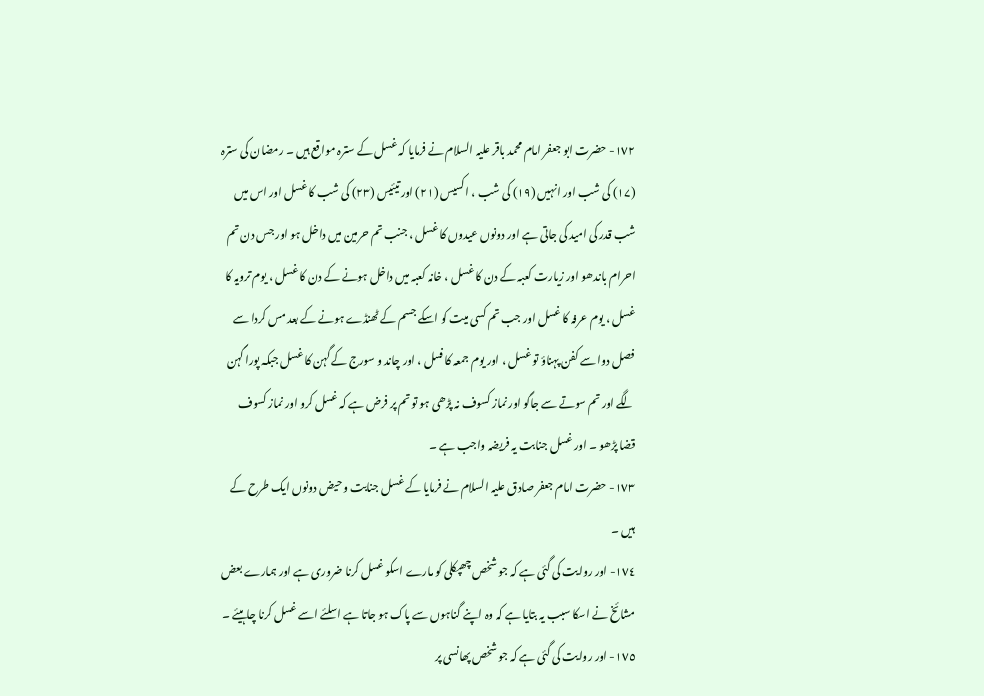١٧٢- حضرت ابو جعفر امام محمد باقر علیہ السلام نے فرمایا کہ غسل کے سترہ مواقع ہیں ۔ رمضان کی سترہ (۱۷) کی شب اور انہیں (۱۹) کی شب ، اکسیس (۲۱) اور تیئیس (۲۳) کی شب کا غسل اور اس میں شب قدر کی امید کی جاتی ہے اور دونوں عیدوں کا غسل ، جنب تم حرمین میں داخل ہو اور جس دن تم احرام باندھو اور زیارت کعبہ کے دن کا غسل ، خانہ کعبہ میں داخل ہونے کے دن کا غسل ، یوم ترویہ کا غسل ، یوم عرفہ کا غسل اور جب تم کسی میت کو اسکے جسم کے ٹھنڈے ہونے کے بعد مس کردا سے فصل دوا سے کفن پہناؤ تو غسل ، اور یوم جمعہ کا فسل ، اور چاند و سورج کے گہن کا غسل جبکہ پورا گہن لگے اور تم سوتے سے جاگو اور نماز کسوف نہ پڑھی ہو تو تم پر فرض ہے کہ غسل کرو اور نماز کسوف قضا پڑھو ۔ اور غسل جنابت یہ فریضہ واجب ہے ۔
١٧٣- حضرت امام جعفر صادق علیہ السلام نے فرمایا کے غسل جنابت و حیض دونوں ایک طرح کے ہیں ۔
١٧٤- اور روایت کی گئی ہے کہ جو شخص چھپکلی کو مارے اسکو غسل کرنا ضروری ہے اور ہمارے بعض مشائخ نے اسکا سبب یہ بتایا ہے کہ وہ اپنے گناہوں سے پاک ہو جاتا ہے اسلئے اسے غسل کرنا چاہیئے ۔
١٧٥- اور روایت کی گئی ہے کہ جو شخص پھانسی پر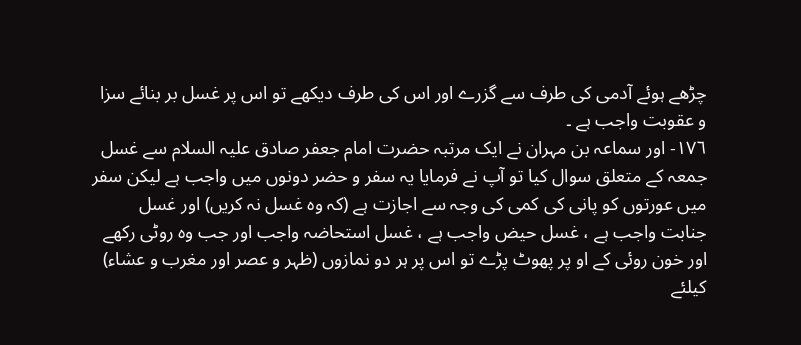چڑھے ہوئے آدمی کی طرف سے گزرے اور اس کی طرف دیکھے تو اس پر غسل بر بنائے سزا و عقوبت واجب ہے ۔
١٧٦- اور سماعہ بن مہران نے ایک مرتبہ حضرت امام جعفر صادق علیہ السلام سے غسل جمعہ کے متعلق سوال کیا تو آپ نے فرمایا یہ سفر و حضر دونوں میں واجب ہے لیکن سفر میں عورتوں کو پانی کی کمی کی وجہ سے اجازت ہے (کہ وہ غسل نہ کریں) اور غسل جنابت واجب ہے ، غسل حیض واجب ہے ، غسل استحاضہ واجب اور جب وہ روٹی رکھے اور خون روئی کے او پر پھوٹ پڑے تو اس پر ہر دو نمازوں (ظہر و عصر اور مغرب و عشاء) کیلئے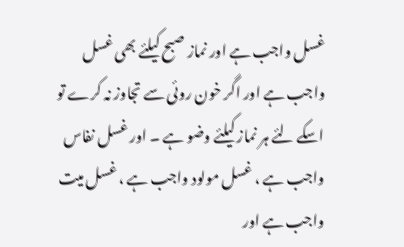غسل واجب ہے اور نماز صبح کیلئے بھی غسل واجب ہے اور اگر خون روئی سے تجاوز نہ کرے تو اسکے لئے ہر نماز کیلئے وضو ہے ۔ اور غسل نفاس واجب ہے ، غسل مولود واجب ہے ، غسل میت واجب ہے اور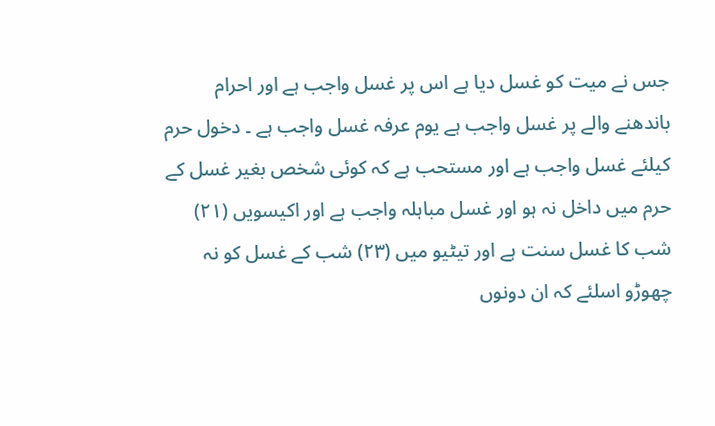جس نے میت کو غسل دیا ہے اس پر غسل واجب ہے اور احرام باندھنے والے پر غسل واجب ہے یوم عرفہ غسل واجب ہے ۔ دخول حرم کیلئے غسل واجب ہے اور مستحب ہے کہ کوئی شخص بغیر غسل کے حرم میں داخل نہ ہو اور غسل مباہلہ واجب ہے اور اکیسویں (۲۱) شب کا غسل سنت ہے اور تیٹیو میں (۲۳) شب کے غسل کو نہ چھوڑو اسلئے کہ ان دونوں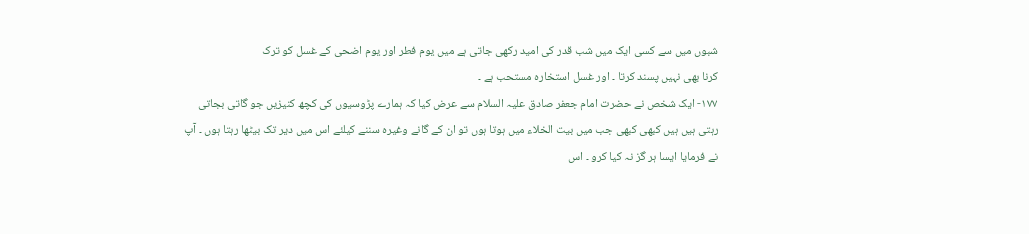شبوں میں سے کسی ایک میں شب قدر کی امید رکھی جاتی ہے میں یوم فطر اور یوم اضحی کے غسل کو ترک
کرنا بھی نہیں پسند کرتا ۔ اور غسل استخارہ مستحب ہے ۔
١٧٧- ایک شخص نے حضرت امام جعفر صادق علیہ السلام سے عرض کیا کہ ہمارے پڑوسیوں کی کچھ کنیزیں جو گاتی بجاتی رہتی ہیں ہیں کبھی کبھی جب میں بیت الخلاء میں ہوتا ہوں تو ان کے گانے وغیرہ سننے کیلئے اس میں دیر تک بیٹھا رہتا ہوں ۔ آپ نے فرمایا ایسا ہر گز نہ کیا کرو ۔ اس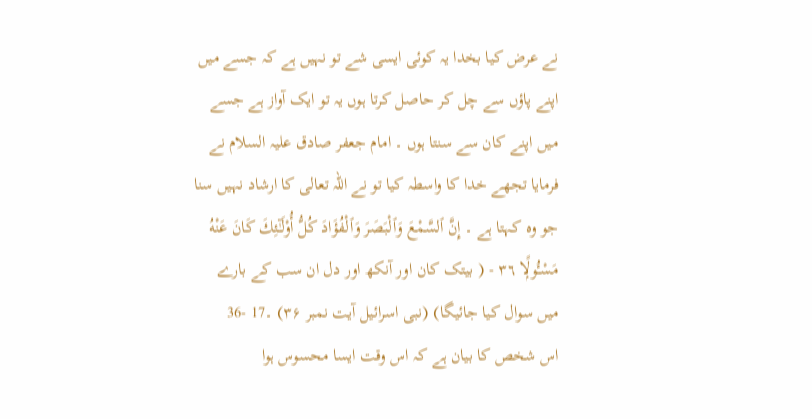نے عرض کیا بخدا یہ کوئی ایسی شے تو نہیں ہے کہ جسے میں اپنے پاؤں سے چل کر حاصل کرتا ہوں یہ تو ایک آواز ہے جسے میں اپنے کان سے سنتا ہوں ۔ امام جعفر صادق علیہ السلام نے فرمایا تجھے خدا کا واسطہ کیا تو نے اللہ تعالی کا ارشاد نہیں سنا جو وہ کہتا ہے ۔ إِنَّ ٱلسَّمْعَ وَٱلْبَصَرَ وَٱلْفُؤَادَ كُلُّ أُو۟لَـٰٓئِكَ كَانَ عَنْهُ مَسْـُٔولًۭا ٣٦ - ( بیتک کان اور آنکھ اور دل ان سب کے بارے میں سوال کیا جائیگا) (نبی اسرائیل آیت نمبر ۳۶) ۔17 -36
اس شخص کا بیان ہے کہ اس وقت ایسا محسوس ہوا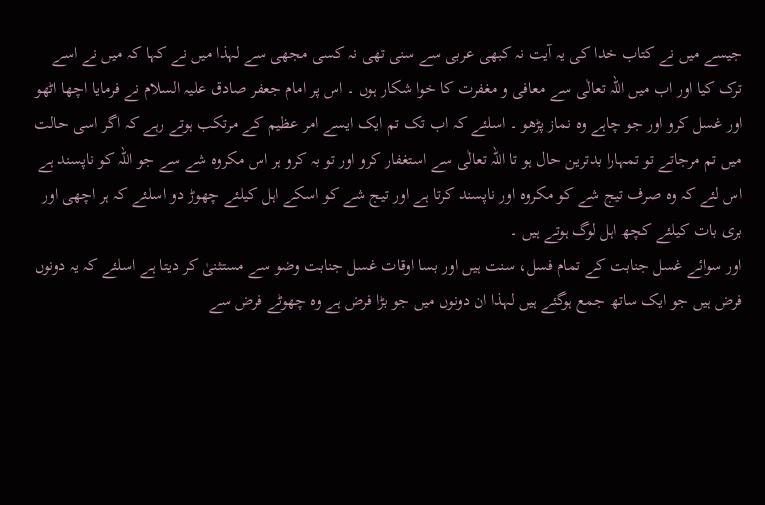جیسے میں نے کتاب خدا کی یہ آیت نہ کبھی عربی سے سنی تھی نہ کسی مجھی سے لہذا میں نے کہا کہ میں نے اسے ترک کیا اور اب میں اللہ تعالٰی سے معافی و مغفرت کا خوا شکار ہوں ۔ اس پر امام جعفر صادق علیہ السلام نے فرمایا اچھا اٹھو اور غسل کرو اور جو چاہے وہ نماز پڑھو ۔ اسلئے کہ اب تک تم ایک ایسے امر عظیم کے مرتکب ہوتے رہے کہ اگر اسی حالت میں تم مرجاتے تو تمہارا بدترین حال ہو تا اللہ تعالٰی سے استغفار کرو اور تو بہ کرو ہر اس مکروہ شے سے جو اللہ کو ناپسند ہے اس لئے کہ وہ صرف تیج شے کو مکروہ اور ناپسند کرتا ہے اور تیج شے کو اسکے اہل کیلئے چھوڑ دو اسلئے کہ ہر اچھی اور بری بات کیلئے کچھ اہل لوگ ہوتے ہیں ۔
اور سوائے غسل جنابت کے تمام فسل، سنت ہیں اور بسا اوقات غسل جنابت وضو سے مستثنیٰ کر دیتا ہے اسلئے کہ یہ دونوں فرض ہیں جو ایک ساتھ جمع ہوگئے ہیں لہذا ان دونوں میں جو بڑا فرض ہے وہ چھوٹے فرض سے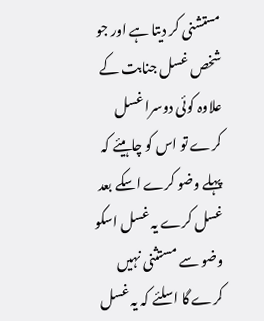مستشنی کر دیتا ہے اور جو شخص غسل جنابت کے علاوہ کوئی دوسرا غسل کرے تو اس کو چاہیئے کہ پہلے وضو کرے اسکے بعد غسل کرے یہ غسل اسکو وضو سے مستثنی نہیں کرے گا اسلئے کہ یہ غسل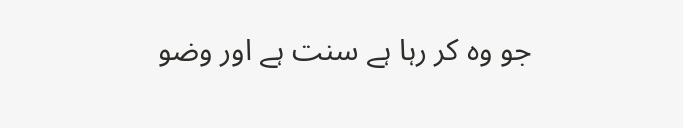جو وہ کر رہا ہے سنت ہے اور وضو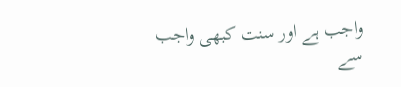واجب ہے اور سنت کبھی واجب سے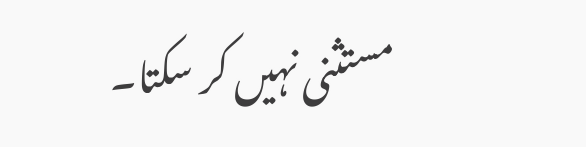مستثنی نہیں کر سکتا۔